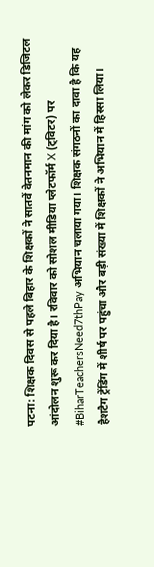पटना: शिक्षक दिवस से पहले बिहार के शिक्षकों ने सातवें वेतनमान की मांग को लेकर डिजिटल आंदोलन शुरू कर दिया है। रविवार को सोशल मीडिया प्लेटफॉर्म X (ट्विटर) पर #BiharTeachersNeed7thPay अभियान चलाया गया। शिक्षक संगठनों का दावा है कि यह हैशटैग ट्रेंडिंग में शीर्ष पर पहुंचा और बड़ी संख्या में शिक्षकों ने अभियान में हिस्सा लिया।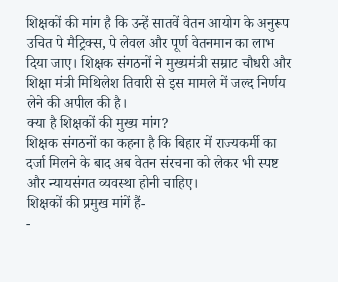शिक्षकों की मांग है कि उन्हें सातवें वेतन आयोग के अनुरूप उचित पे मैट्रिक्स, पे लेवल और पूर्ण वेतनमान का लाभ दिया जाए। शिक्षक संगठनों ने मुख्यमंत्री सम्राट चौधरी और शिक्षा मंत्री मिथिलेश तिवारी से इस मामले में जल्द निर्णय लेने की अपील की है।
क्या है शिक्षकों की मुख्य मांग?
शिक्षक संगठनों का कहना है कि बिहार में राज्यकर्मी का दर्जा मिलने के बाद अब वेतन संरचना को लेकर भी स्पष्ट और न्यायसंगत व्यवस्था होनी चाहिए।
शिक्षकों की प्रमुख मांगें हैं-
-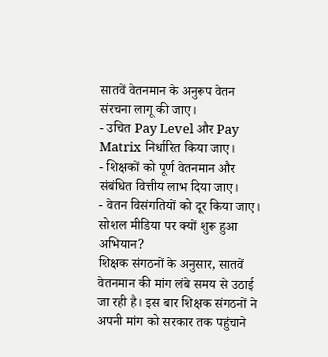सातवें वेतनमान के अनुरूप वेतन संरचना लागू की जाए।
- उचित Pay Level और Pay Matrix निर्धारित किया जाए।
- शिक्षकों को पूर्ण वेतनमान और संबंधित वित्तीय लाभ दिया जाए।
- वेतन विसंगतियों को दूर किया जाए।
सोशल मीडिया पर क्यों शुरू हुआ अभियान?
शिक्षक संगठनों के अनुसार, सातवें वेतनमान की मांग लंबे समय से उठाई जा रही है। इस बार शिक्षक संगठनों ने अपनी मांग को सरकार तक पहुंचाने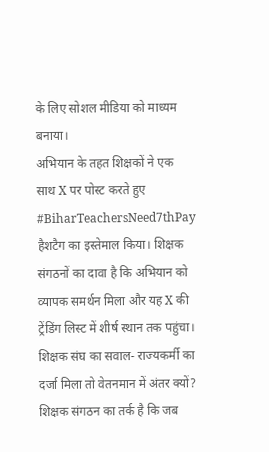के लिए सोशल मीडिया को माध्यम बनाया।
अभियान के तहत शिक्षकों ने एक साथ X पर पोस्ट करते हुए #BiharTeachersNeed7thPay हैशटैग का इस्तेमाल किया। शिक्षक संगठनों का दावा है कि अभियान को व्यापक समर्थन मिला और यह X की ट्रेंडिंग लिस्ट में शीर्ष स्थान तक पहुंचा।
शिक्षक संघ का सवाल- राज्यकर्मी का दर्जा मिला तो वेतनमान में अंतर क्यों?
शिक्षक संगठन का तर्क है कि जब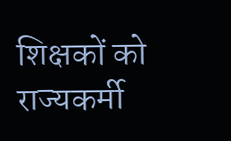शिक्षकों को राज्यकर्मी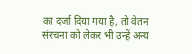का दर्जा दिया गया है, तो वेतन संरचना को लेकर भी उन्हें अन्य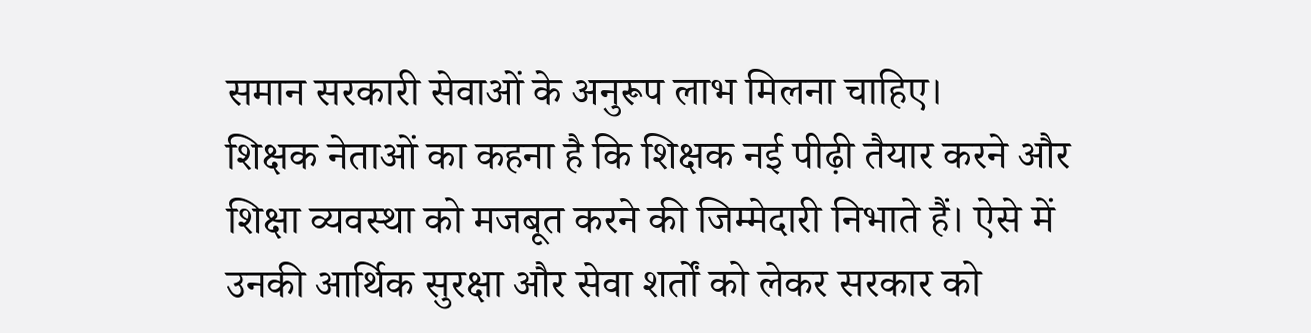समान सरकारी सेवाओं के अनुरूप लाभ मिलना चाहिए।
शिक्षक नेताओं का कहना है कि शिक्षक नई पीढ़ी तैयार करने और शिक्षा व्यवस्था को मजबूत करने की जिम्मेदारी निभाते हैं। ऐसे में उनकी आर्थिक सुरक्षा और सेवा शर्तों को लेकर सरकार को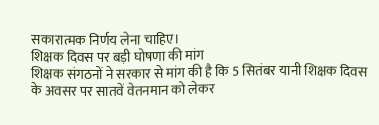सकारात्मक निर्णय लेना चाहिए।
शिक्षक दिवस पर बड़ी घोषणा की मांग
शिक्षक संगठनों ने सरकार से मांग की है कि 5 सितंबर यानी शिक्षक दिवस के अवसर पर सातवें वेतनमान को लेकर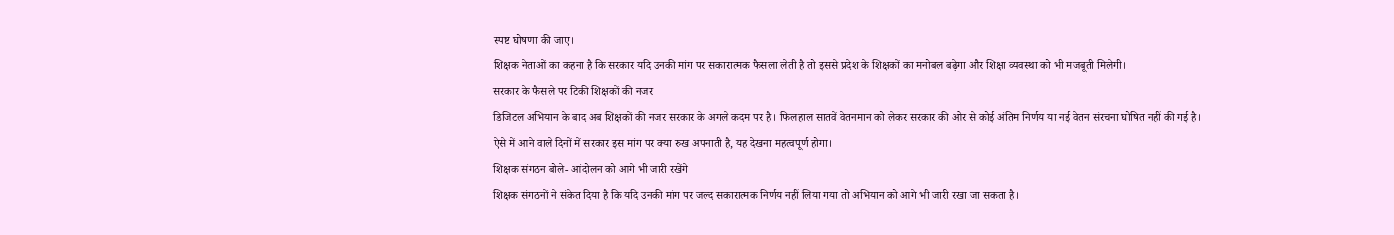स्पष्ट घोषणा की जाए।
शिक्षक नेताओं का कहना है कि सरकार यदि उनकी मांग पर सकारात्मक फैसला लेती है तो इससे प्रदेश के शिक्षकों का मनोबल बढ़ेगा और शिक्षा व्यवस्था को भी मजबूती मिलेगी।
सरकार के फैसले पर टिकी शिक्षकों की नजर
डिजिटल अभियान के बाद अब शिक्षकों की नजर सरकार के अगले कदम पर है। फिलहाल सातवें वेतनमान को लेकर सरकार की ओर से कोई अंतिम निर्णय या नई वेतन संरचना घोषित नहीं की गई है।
ऐसे में आने वाले दिनों में सरकार इस मांग पर क्या रुख अपनाती है, यह देखना महत्वपूर्ण होगा।
शिक्षक संगठन बोले- आंदोलन को आगे भी जारी रखेंगे
शिक्षक संगठनों ने संकेत दिया है कि यदि उनकी मांग पर जल्द सकारात्मक निर्णय नहीं लिया गया तो अभियान को आगे भी जारी रखा जा सकता है।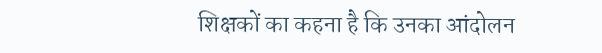शिक्षकों का कहना है कि उनका आंदोलन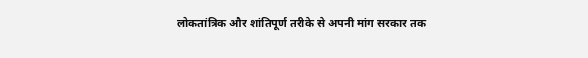लोकतांत्रिक और शांतिपूर्ण तरीके से अपनी मांग सरकार तक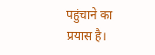पहुंचाने का प्रयास है।